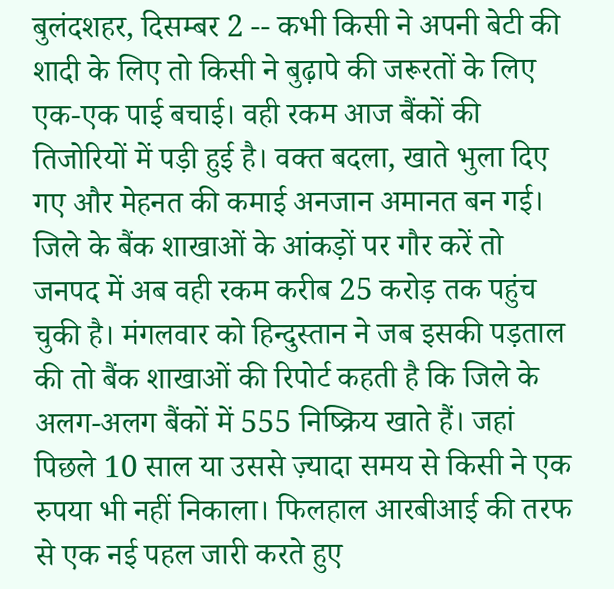बुलंदशहर, दिसम्बर 2 -- कभी किसी ने अपनी बेटी की शादी के लिए तो किसी ने बुढ़ापे की जरूरतों के लिए एक-एक पाई बचाई। वही रकम आज बैंकों की तिजोरियों में पड़ी हुई है। वक्त बदला, खाते भुला दिए गए और मेहनत की कमाई अनजान अमानत बन गई। जिले के बैंक शाखाओं के आंकड़ों पर गौर करें तो जनपद में अब वही रकम करीब 25 करोड़ तक पहुंच चुकी है। मंगलवार को हिन्दुस्तान ने जब इसकी पड़ताल की तो बैंक शाखाओं की रिपोर्ट कहती है कि जिले के अलग-अलग बैंकों में 555 निष्क्रिय खाते हैं। जहां पिछले 10 साल या उससे ज़्यादा समय से किसी ने एक रुपया भी नहीं निकाला। फिलहाल आरबीआई की तरफ से एक नई पहल जारी करते हुए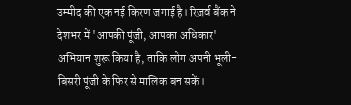उम्मीद की एक नई किरण जगाई है। रिज़र्व बैंक ने देशभर में 'आपकी पूंजी, आपका अधिकार' अभियान शुरू किया है, ताकि लोग अपनी भूली-बिसरी पूंजी के फिर से मालिक बन सकें।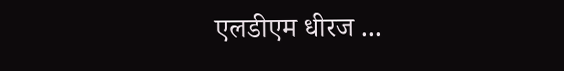एलडीएम धीरज ...